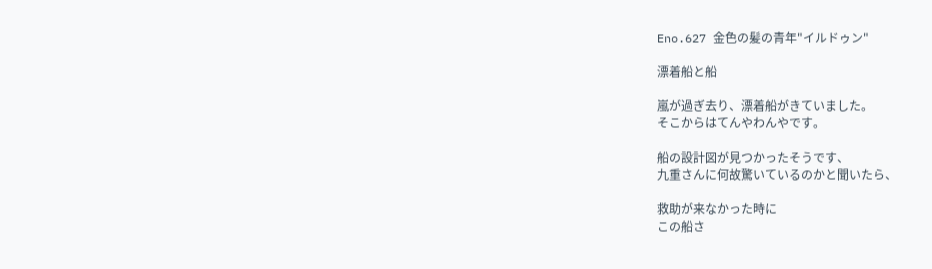Eno.627 金色の髪の青年"イルドゥン"

漂着船と船

嵐が過ぎ去り、漂着船がきていました。
そこからはてんやわんやです。

船の設計図が見つかったそうです、
九重さんに何故驚いているのかと聞いたら、

救助が来なかった時に
この船さ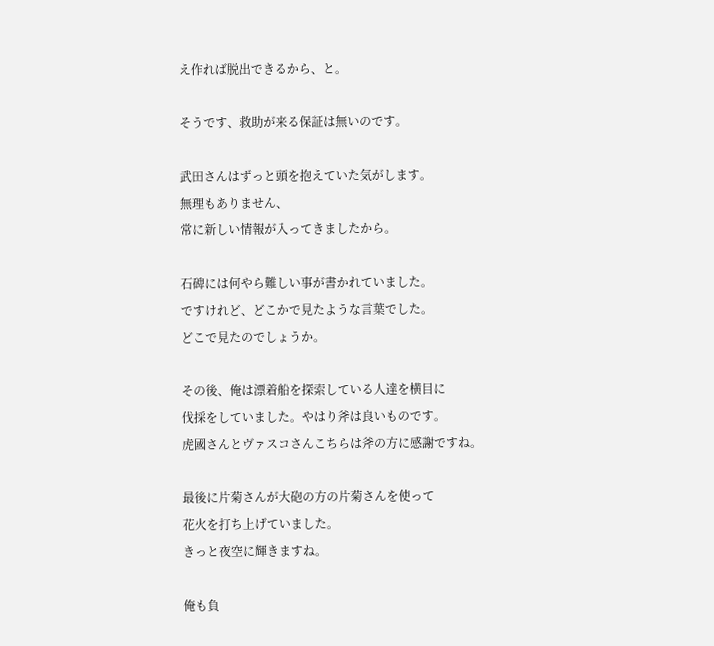え作れば脱出できるから、と。

そうです、救助が来る保証は無いのです。

武田さんはずっと頭を抱えていた気がします。
無理もありません、
常に新しい情報が入ってきましたから。

石碑には何やら難しい事が書かれていました。
ですけれど、どこかで見たような言葉でした。
どこで見たのでしょうか。

その後、俺は漂着船を探索している人達を横目に
伐採をしていました。やはり斧は良いものです。
虎國さんとヴァスコさんこちらは斧の方に感謝ですね。

最後に片菊さんが大砲の方の片菊さんを使って
花火を打ち上げていました。
きっと夜空に輝きますね。

俺も負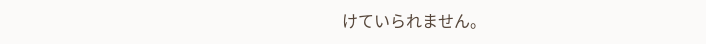けていられません。